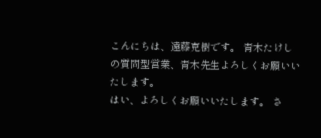こんにちは、遠藤克樹です。 青木たけしの質問型営業、青木先生よろしくお願いいたします。
はい、よろしくお願いいたします。 さ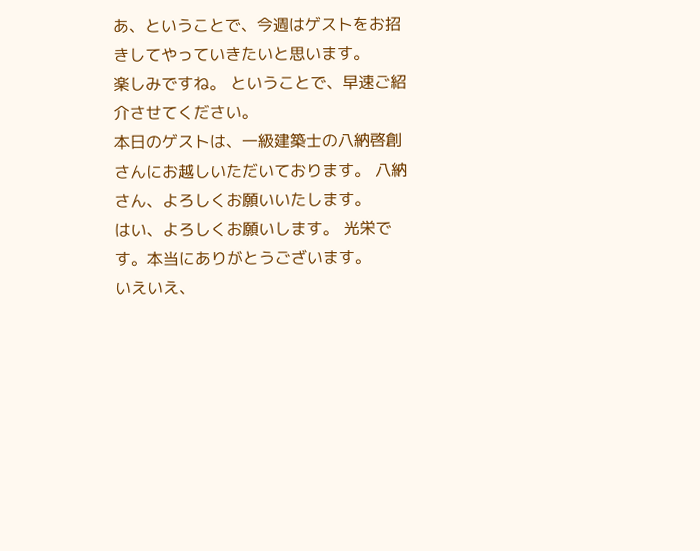あ、ということで、今週はゲストをお招きしてやっていきたいと思います。
楽しみですね。 ということで、早速ご紹介させてください。
本日のゲストは、一級建築士の八納啓創さんにお越しいただいております。 八納さん、よろしくお願いいたします。
はい、よろしくお願いします。 光栄です。本当にありがとうございます。
いえいえ、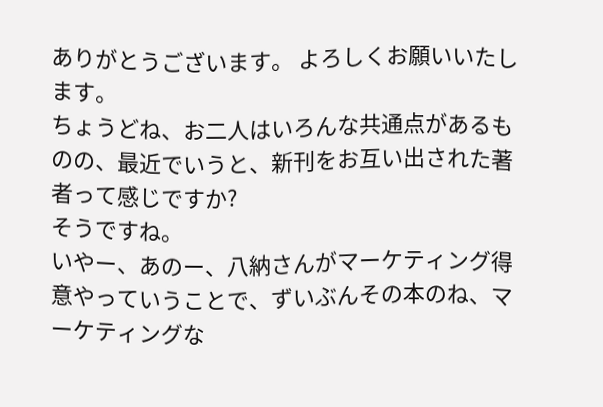ありがとうございます。 よろしくお願いいたします。
ちょうどね、お二人はいろんな共通点があるものの、最近でいうと、新刊をお互い出された著者って感じですか?
そうですね。
いやー、あのー、八納さんがマーケティング得意やっていうことで、ずいぶんその本のね、マーケティングな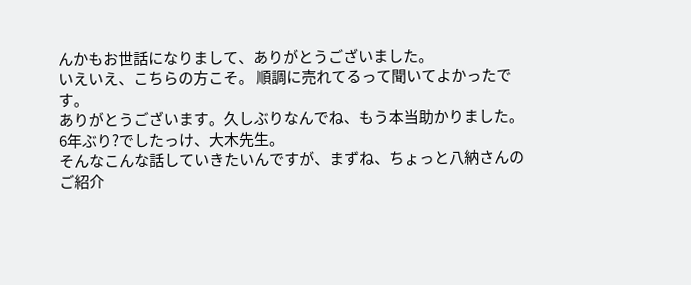んかもお世話になりまして、ありがとうございました。
いえいえ、こちらの方こそ。 順調に売れてるって聞いてよかったです。
ありがとうございます。久しぶりなんでね、もう本当助かりました。
6年ぶり?でしたっけ、大木先生。
そんなこんな話していきたいんですが、まずね、ちょっと八納さんのご紹介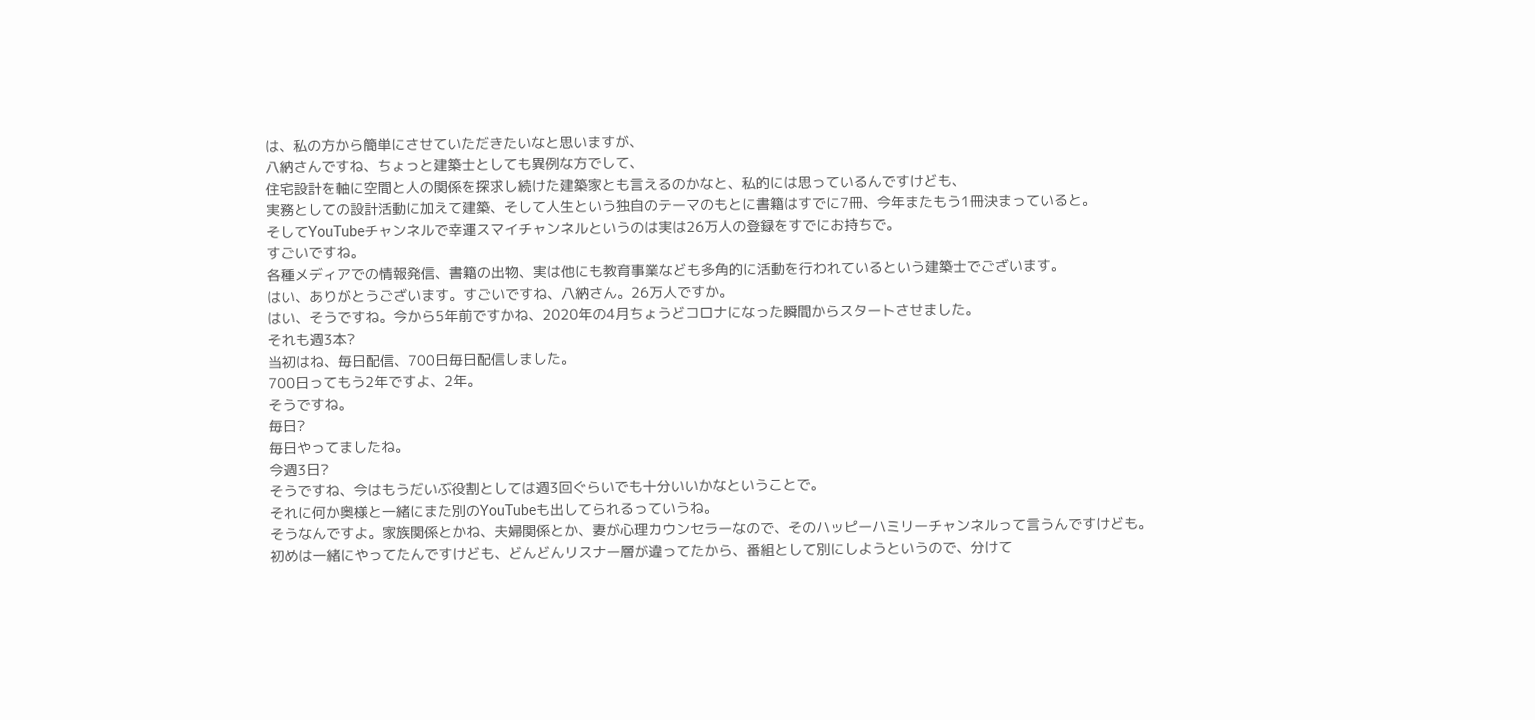は、私の方から簡単にさせていただきたいなと思いますが、
八納さんですね、ちょっと建築士としても異例な方でして、
住宅設計を軸に空間と人の関係を探求し続けた建築家とも言えるのかなと、私的には思っているんですけども、
実務としての設計活動に加えて建築、そして人生という独自のテーマのもとに書籍はすでに7冊、今年またもう1冊決まっていると。
そしてYouTubeチャンネルで幸運スマイチャンネルというのは実は26万人の登録をすでにお持ちで。
すごいですね。
各種メディアでの情報発信、書籍の出物、実は他にも教育事業なども多角的に活動を行われているという建築士でございます。
はい、ありがとうございます。すごいですね、八納さん。26万人ですか。
はい、そうですね。今から5年前ですかね、2020年の4月ちょうどコロナになった瞬間からスタートさせました。
それも週3本?
当初はね、毎日配信、700日毎日配信しました。
700日ってもう2年ですよ、2年。
そうですね。
毎日?
毎日やってましたね。
今週3日?
そうですね、今はもうだいぶ役割としては週3回ぐらいでも十分いいかなということで。
それに何か奥様と一緒にまた別のYouTubeも出してられるっていうね。
そうなんですよ。家族関係とかね、夫婦関係とか、妻が心理カウンセラーなので、そのハッピーハミリーチャンネルって言うんですけども。
初めは一緒にやってたんですけども、どんどんリスナー層が違ってたから、番組として別にしようというので、分けて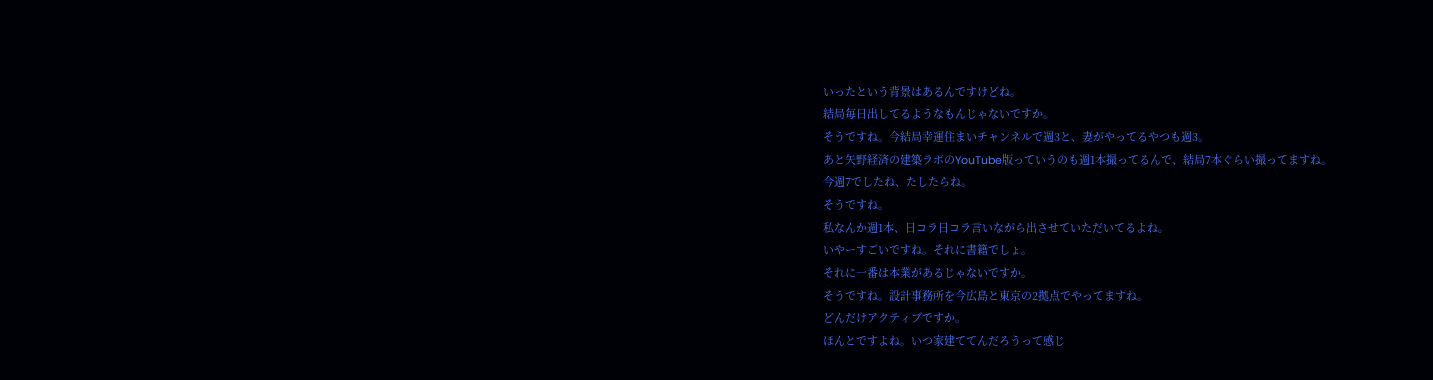いったという背景はあるんですけどね。
結局毎日出してるようなもんじゃないですか。
そうですね。今結局幸運住まいチャンネルで週3と、妻がやってるやつも週3。
あと矢野経済の建築ラボのYouTube版っていうのも週1本撮ってるんで、結局7本ぐらい撮ってますね。
今週7でしたね、たしたらね。
そうですね。
私なんか週1本、日コラ日コラ言いながら出させていただいてるよね。
いやーすごいですね。それに書籍でしょ。
それに一番は本業があるじゃないですか。
そうですね。設計事務所を今広島と東京の2拠点でやってますね。
どんだけアクティブですか。
ほんとですよね。いつ家建ててんだろうって感じ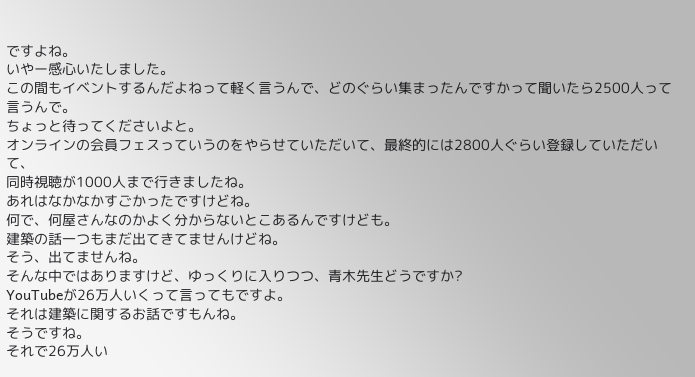ですよね。
いやー感心いたしました。
この間もイベントするんだよねって軽く言うんで、どのぐらい集まったんですかって聞いたら2500人って言うんで。
ちょっと待ってくださいよと。
オンラインの会員フェスっていうのをやらせていただいて、最終的には2800人ぐらい登録していただいて、
同時視聴が1000人まで行きましたね。
あれはなかなかすごかったですけどね。
何で、何屋さんなのかよく分からないとこあるんですけども。
建築の話一つもまだ出てきてませんけどね。
そう、出てませんね。
そんな中ではありますけど、ゆっくりに入りつつ、青木先生どうですか?
YouTubeが26万人いくって言ってもですよ。
それは建築に関するお話ですもんね。
そうですね。
それで26万人い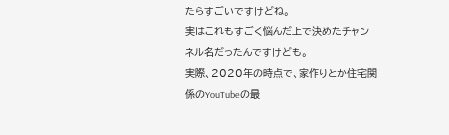たらすごいですけどね。
実はこれもすごく悩んだ上で決めたチャンネル名だったんですけども。
実際、2020年の時点で、家作りとか住宅関係のYouTubeの最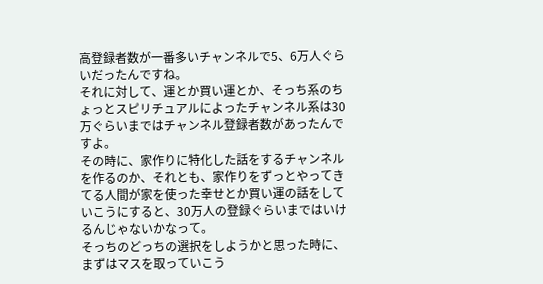高登録者数が一番多いチャンネルで5、6万人ぐらいだったんですね。
それに対して、運とか買い運とか、そっち系のちょっとスピリチュアルによったチャンネル系は30万ぐらいまではチャンネル登録者数があったんですよ。
その時に、家作りに特化した話をするチャンネルを作るのか、それとも、家作りをずっとやってきてる人間が家を使った幸せとか買い運の話をしていこうにすると、30万人の登録ぐらいまではいけるんじゃないかなって。
そっちのどっちの選択をしようかと思った時に、まずはマスを取っていこう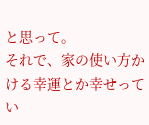と思って。
それで、家の使い方かける幸運とか幸せってい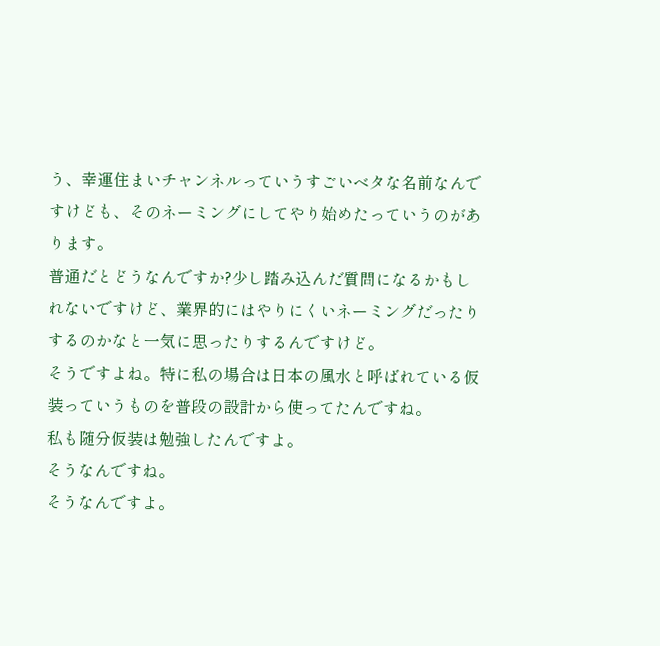う、幸運住まいチャンネルっていうすごいベタな名前なんですけども、そのネーミングにしてやり始めたっていうのがあります。
普通だとどうなんですか?少し踏み込んだ質問になるかもしれないですけど、業界的にはやりにくいネーミングだったりするのかなと一気に思ったりするんですけど。
そうですよね。特に私の場合は日本の風水と呼ばれている仮装っていうものを普段の設計から使ってたんですね。
私も随分仮装は勉強したんですよ。
そうなんですね。
そうなんですよ。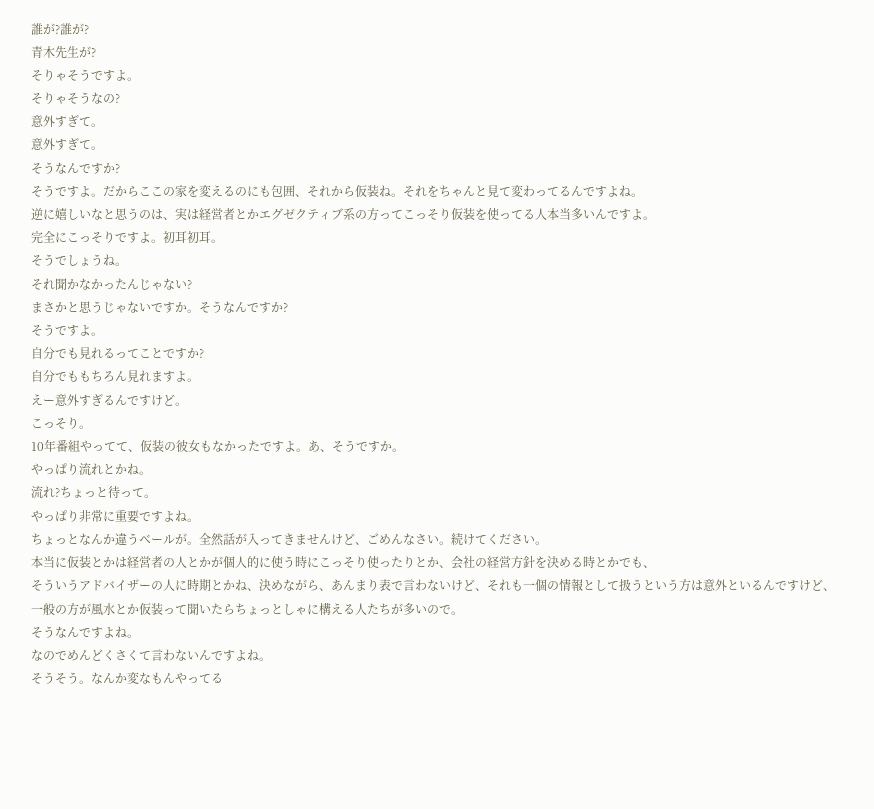誰が?誰が?
青木先生が?
そりゃそうですよ。
そりゃそうなの?
意外すぎて。
意外すぎて。
そうなんですか?
そうですよ。だからここの家を変えるのにも包囲、それから仮装ね。それをちゃんと見て変わってるんですよね。
逆に嬉しいなと思うのは、実は経営者とかエグゼクティブ系の方ってこっそり仮装を使ってる人本当多いんですよ。
完全にこっそりですよ。初耳初耳。
そうでしょうね。
それ聞かなかったんじゃない?
まさかと思うじゃないですか。そうなんですか?
そうですよ。
自分でも見れるってことですか?
自分でももちろん見れますよ。
えー意外すぎるんですけど。
こっそり。
10年番組やってて、仮装の彼女もなかったですよ。あ、そうですか。
やっぱり流れとかね。
流れ?ちょっと待って。
やっぱり非常に重要ですよね。
ちょっとなんか違うベールが。全然話が入ってきませんけど、ごめんなさい。続けてください。
本当に仮装とかは経営者の人とかが個人的に使う時にこっそり使ったりとか、会社の経営方針を決める時とかでも、
そういうアドバイザーの人に時期とかね、決めながら、あんまり表で言わないけど、それも一個の情報として扱うという方は意外といるんですけど、
一般の方が風水とか仮装って聞いたらちょっとしゃに構える人たちが多いので。
そうなんですよね。
なのでめんどくさくて言わないんですよね。
そうそう。なんか変なもんやってる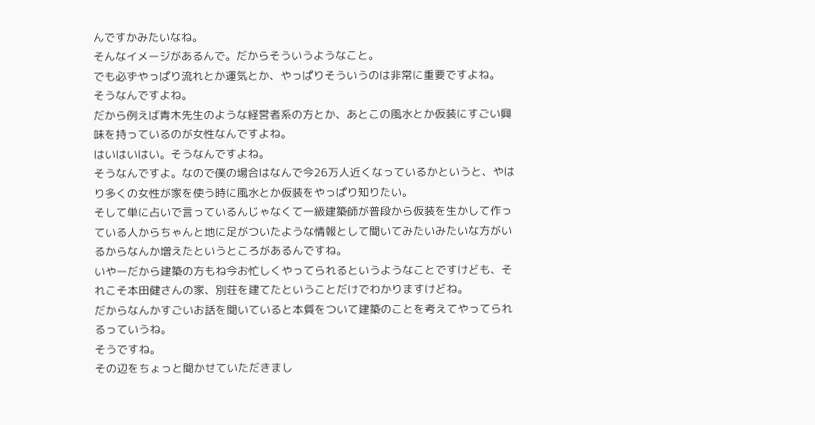んですかみたいなね。
そんなイメージがあるんで。だからそういうようなこと。
でも必ずやっぱり流れとか運気とか、やっぱりそういうのは非常に重要ですよね。
そうなんですよね。
だから例えば青木先生のような経営者系の方とか、あとこの風水とか仮装にすごい興味を持っているのが女性なんですよね。
はいはいはい。そうなんですよね。
そうなんですよ。なので僕の場合はなんで今26万人近くなっているかというと、やはり多くの女性が家を使う時に風水とか仮装をやっぱり知りたい。
そして単に占いで言っているんじゃなくて一級建築師が普段から仮装を生かして作っている人からちゃんと地に足がついたような情報として聞いてみたいみたいな方がいるからなんか増えたというところがあるんですね。
いやーだから建築の方もね今お忙しくやってられるというようなことですけども、それこそ本田健さんの家、別荘を建てたということだけでわかりますけどね。
だからなんかすごいお話を聞いていると本質をついて建築のことを考えてやってられるっていうね。
そうですね。
その辺をちょっと聞かせていただきまし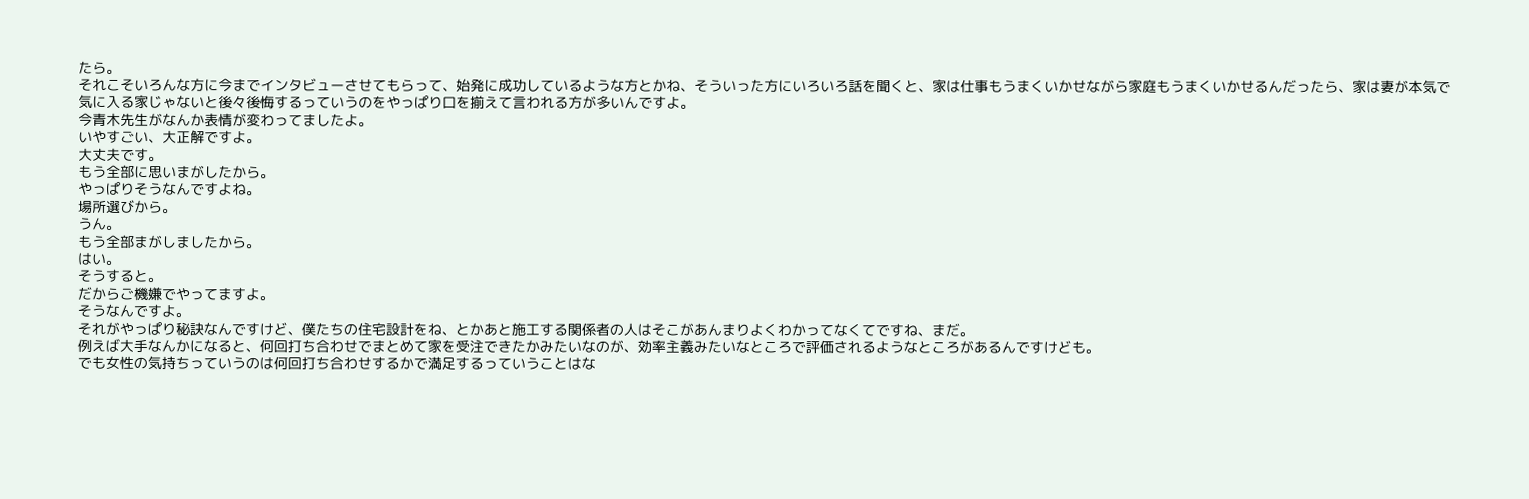たら。
それこそいろんな方に今までインタビューさせてもらって、始発に成功しているような方とかね、そういった方にいろいろ話を聞くと、家は仕事もうまくいかせながら家庭もうまくいかせるんだったら、家は妻が本気で気に入る家じゃないと後々後悔するっていうのをやっぱり口を揃えて言われる方が多いんですよ。
今青木先生がなんか表情が変わってましたよ。
いやすごい、大正解ですよ。
大丈夫です。
もう全部に思いまがしたから。
やっぱりそうなんですよね。
場所選びから。
うん。
もう全部まがしましたから。
はい。
そうすると。
だからご機嫌でやってますよ。
そうなんですよ。
それがやっぱり秘訣なんですけど、僕たちの住宅設計をね、とかあと施工する関係者の人はそこがあんまりよくわかってなくてですね、まだ。
例えば大手なんかになると、何回打ち合わせでまとめて家を受注できたかみたいなのが、効率主義みたいなところで評価されるようなところがあるんですけども。
でも女性の気持ちっていうのは何回打ち合わせするかで満足するっていうことはな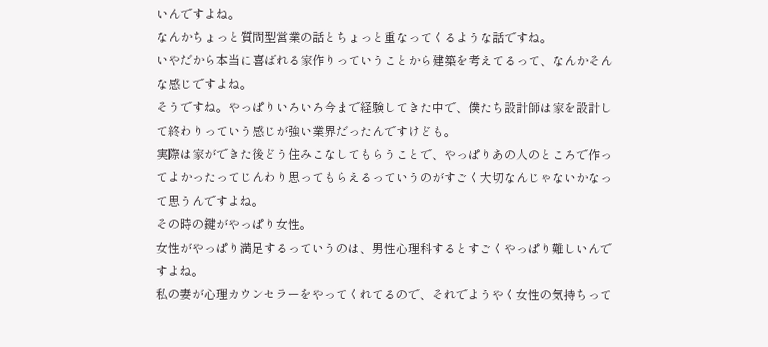いんですよね。
なんかちょっと質問型営業の話とちょっと重なってくるような話ですね。
いやだから本当に喜ばれる家作りっていうことから建築を考えてるって、なんかそんな感じですよね。
そうですね。やっぱりいろいろ今まで経験してきた中で、僕たち設計師は家を設計して終わりっていう感じが強い業界だったんですけども。
実際は家ができた後どう住みこなしてもらうことで、やっぱりあの人のところで作ってよかったってじんわり思ってもらえるっていうのがすごく大切なんじゃないかなって思うんですよね。
その時の鍵がやっぱり女性。
女性がやっぱり満足するっていうのは、男性心理科するとすごくやっぱり難しいんですよね。
私の妻が心理カウンセラーをやってくれてるので、それでようやく女性の気持ちって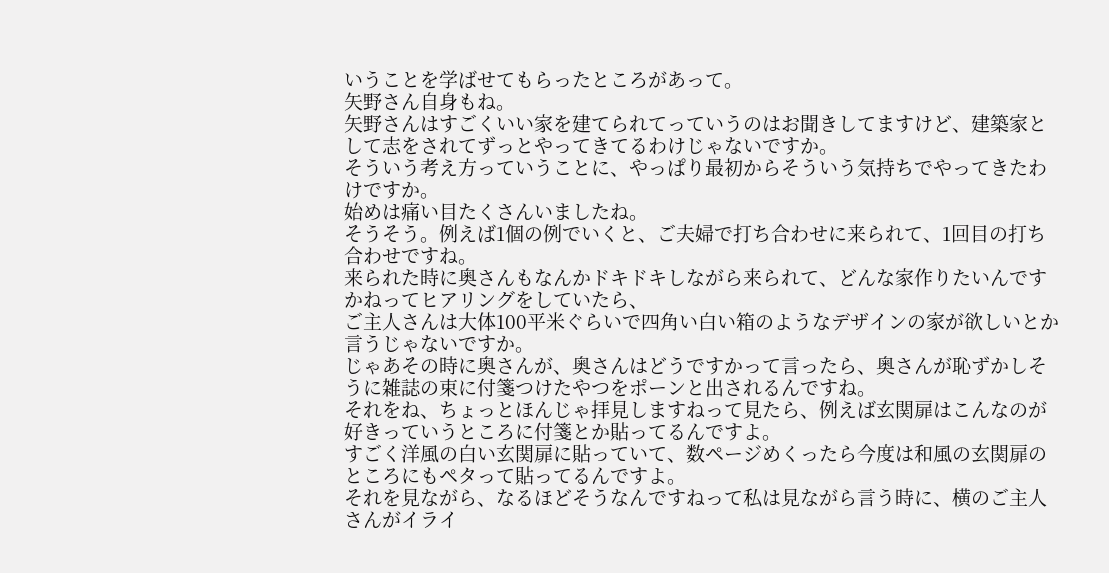いうことを学ばせてもらったところがあって。
矢野さん自身もね。
矢野さんはすごくいい家を建てられてっていうのはお聞きしてますけど、建築家として志をされてずっとやってきてるわけじゃないですか。
そういう考え方っていうことに、やっぱり最初からそういう気持ちでやってきたわけですか。
始めは痛い目たくさんいましたね。
そうそう。例えば1個の例でいくと、ご夫婦で打ち合わせに来られて、1回目の打ち合わせですね。
来られた時に奥さんもなんかドキドキしながら来られて、どんな家作りたいんですかねってヒアリングをしていたら、
ご主人さんは大体100平米ぐらいで四角い白い箱のようなデザインの家が欲しいとか言うじゃないですか。
じゃあその時に奥さんが、奥さんはどうですかって言ったら、奥さんが恥ずかしそうに雑誌の束に付箋つけたやつをポーンと出されるんですね。
それをね、ちょっとほんじゃ拝見しますねって見たら、例えば玄関扉はこんなのが好きっていうところに付箋とか貼ってるんですよ。
すごく洋風の白い玄関扉に貼っていて、数ページめくったら今度は和風の玄関扉のところにもペタって貼ってるんですよ。
それを見ながら、なるほどそうなんですねって私は見ながら言う時に、横のご主人さんがイライ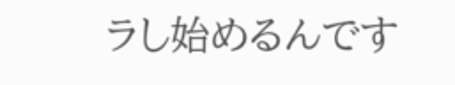ラし始めるんです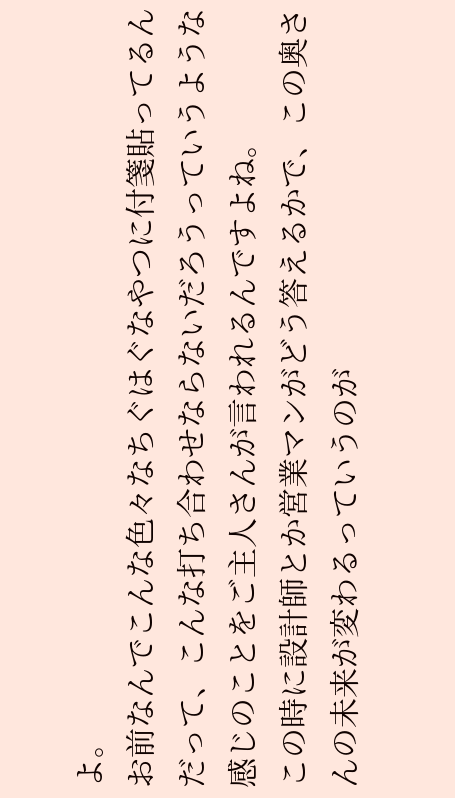よ。
お前なんでこんな色々なちぐはぐなやつに付箋貼ってるんだって、こんな打ち合わせならないだろうっていうような感じのことをご主人さんが言われるんですよね。
この時に設計師とか営業マンがどう答えるかで、この奥さんの未来が変わるっていうのが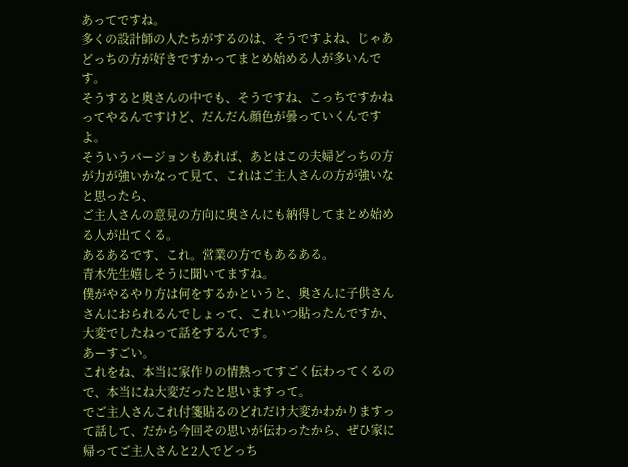あってですね。
多くの設計師の人たちがするのは、そうですよね、じゃあどっちの方が好きですかってまとめ始める人が多いんです。
そうすると奥さんの中でも、そうですね、こっちですかねってやるんですけど、だんだん顔色が曇っていくんですよ。
そういうバージョンもあれば、あとはこの夫婦どっちの方が力が強いかなって見て、これはご主人さんの方が強いなと思ったら、
ご主人さんの意見の方向に奥さんにも納得してまとめ始める人が出てくる。
あるあるです、これ。営業の方でもあるある。
青木先生嬉しそうに聞いてますね。
僕がやるやり方は何をするかというと、奥さんに子供さんさんにおられるんでしょって、これいつ貼ったんですか、大変でしたねって話をするんです。
あーすごい。
これをね、本当に家作りの情熱ってすごく伝わってくるので、本当にね大変だったと思いますって。
でご主人さんこれ付箋貼るのどれだけ大変かわかりますって話して、だから今回その思いが伝わったから、ぜひ家に帰ってご主人さんと2人でどっち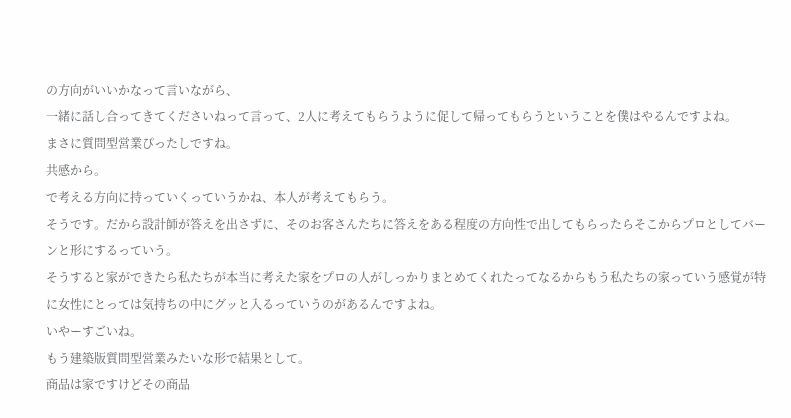の方向がいいかなって言いながら、
一緒に話し合ってきてくださいねって言って、2人に考えてもらうように促して帰ってもらうということを僕はやるんですよね。
まさに質問型営業ぴったしですね。
共感から。
で考える方向に持っていくっていうかね、本人が考えてもらう。
そうです。だから設計師が答えを出さずに、そのお客さんたちに答えをある程度の方向性で出してもらったらそこからプロとしてバーンと形にするっていう。
そうすると家ができたら私たちが本当に考えた家をプロの人がしっかりまとめてくれたってなるからもう私たちの家っていう感覚が特に女性にとっては気持ちの中にグッと入るっていうのがあるんですよね。
いやーすごいね。
もう建築版質問型営業みたいな形で結果として。
商品は家ですけどその商品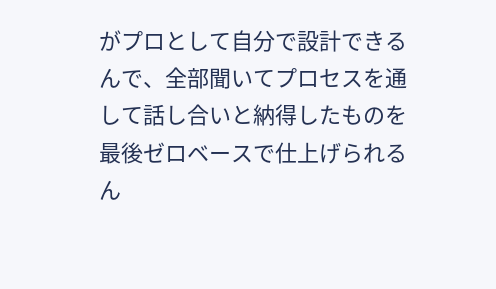がプロとして自分で設計できるんで、全部聞いてプロセスを通して話し合いと納得したものを最後ゼロベースで仕上げられるん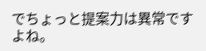でちょっと提案力は異常ですよね。